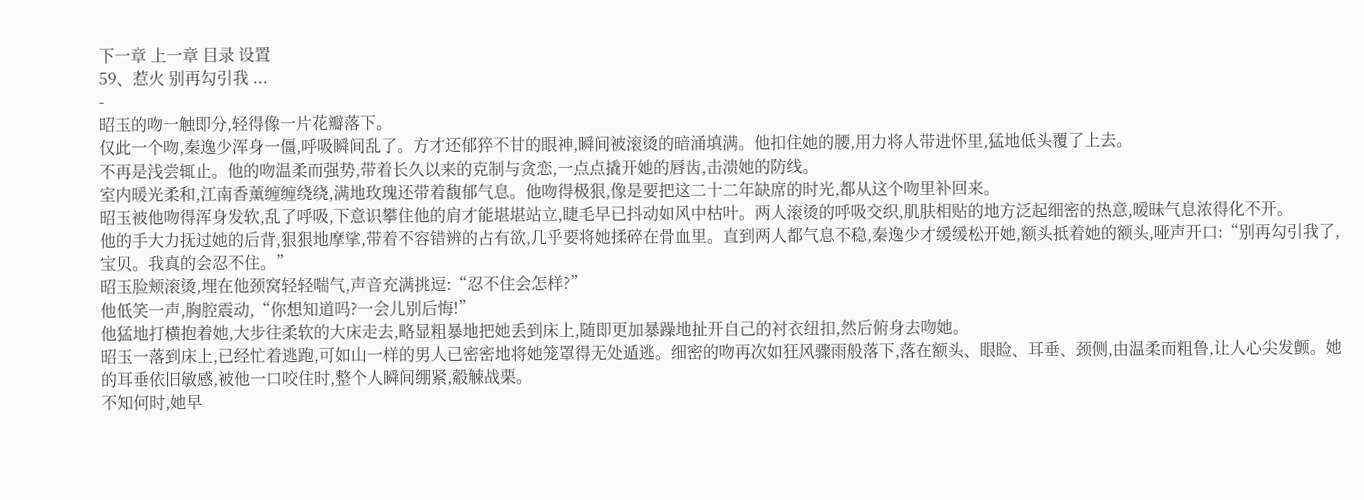下一章 上一章 目录 设置
59、惹火 别再勾引我 ...
-
昭玉的吻一触即分,轻得像一片花瓣落下。
仅此一个吻,秦逸少浑身一僵,呼吸瞬间乱了。方才还郁猝不甘的眼神,瞬间被滚烫的暗涌填满。他扣住她的腰,用力将人带进怀里,猛地低头覆了上去。
不再是浅尝辄止。他的吻温柔而强势,带着长久以来的克制与贪恋,一点点撬开她的唇齿,击溃她的防线。
室内暖光柔和,江南香薰缠缠绕绕,满地玫瑰还带着馥郁气息。他吻得极狠,像是要把这二十二年缺席的时光,都从这个吻里补回来。
昭玉被他吻得浑身发软,乱了呼吸,下意识攀住他的肩才能堪堪站立,睫毛早已抖动如风中枯叶。两人滚烫的呼吸交织,肌肤相贴的地方泛起细密的热意,暧昧气息浓得化不开。
他的手大力抚过她的后背,狠狠地摩挲,带着不容错辨的占有欲,几乎要将她揉碎在骨血里。直到两人都气息不稳,秦逸少才缓缓松开她,额头抵着她的额头,哑声开口:“别再勾引我了,宝贝。我真的会忍不住。”
昭玉脸颊滚烫,埋在他颈窝轻轻喘气,声音充满挑逗:“忍不住会怎样?”
他低笑一声,胸腔震动,“你想知道吗?一会儿别后悔!”
他猛地打横抱着她,大步往柔软的大床走去,略显粗暴地把她丢到床上,随即更加暴躁地扯开自己的衬衣纽扣,然后俯身去吻她。
昭玉一落到床上,已经忙着逃跑,可如山一样的男人已密密地将她笼罩得无处遁逃。细密的吻再次如狂风骤雨般落下,落在额头、眼睑、耳垂、颈侧,由温柔而粗鲁,让人心尖发颤。她的耳垂依旧敏感,被他一口咬住时,整个人瞬间绷紧,觳觫战栗。
不知何时,她早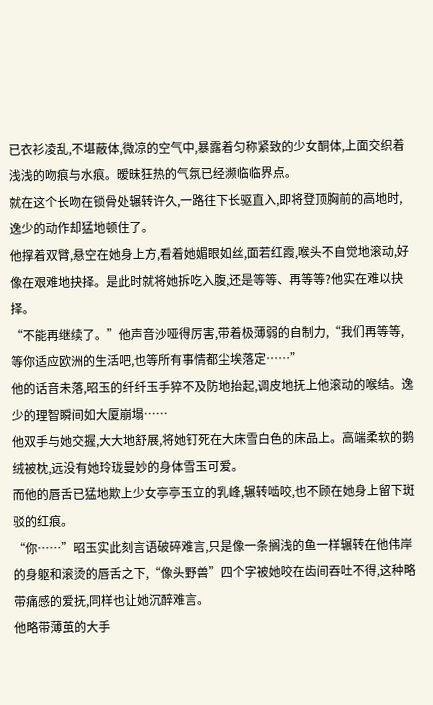已衣衫凌乱,不堪蔽体,微凉的空气中,暴露着匀称紧致的少女酮体,上面交织着浅浅的吻痕与水痕。暧昧狂热的气氛已经濒临临界点。
就在这个长吻在锁骨处辗转许久,一路往下长驱直入,即将登顶胸前的高地时,逸少的动作却猛地顿住了。
他撑着双臂,悬空在她身上方,看着她媚眼如丝,面若红霞,喉头不自觉地滚动,好像在艰难地抉择。是此时就将她拆吃入腹,还是等等、再等等?他实在难以抉择。
“不能再继续了。”他声音沙哑得厉害,带着极薄弱的自制力,“我们再等等,等你适应欧洲的生活吧,也等所有事情都尘埃落定……”
他的话音未落,昭玉的纤纤玉手猝不及防地抬起,调皮地抚上他滚动的喉结。逸少的理智瞬间如大厦崩塌……
他双手与她交握,大大地舒展,将她钉死在大床雪白色的床品上。高端柔软的鹅绒被枕,远没有她玲珑曼妙的身体雪玉可爱。
而他的唇舌已猛地欺上少女亭亭玉立的乳峰,辗转啮咬,也不顾在她身上留下斑驳的红痕。
“你……”昭玉实此刻言语破碎难言,只是像一条搁浅的鱼一样辗转在他伟岸的身躯和滚烫的唇舌之下,“像头野兽”四个字被她咬在齿间吞吐不得,这种略带痛感的爱抚,同样也让她沉醉难言。
他略带薄茧的大手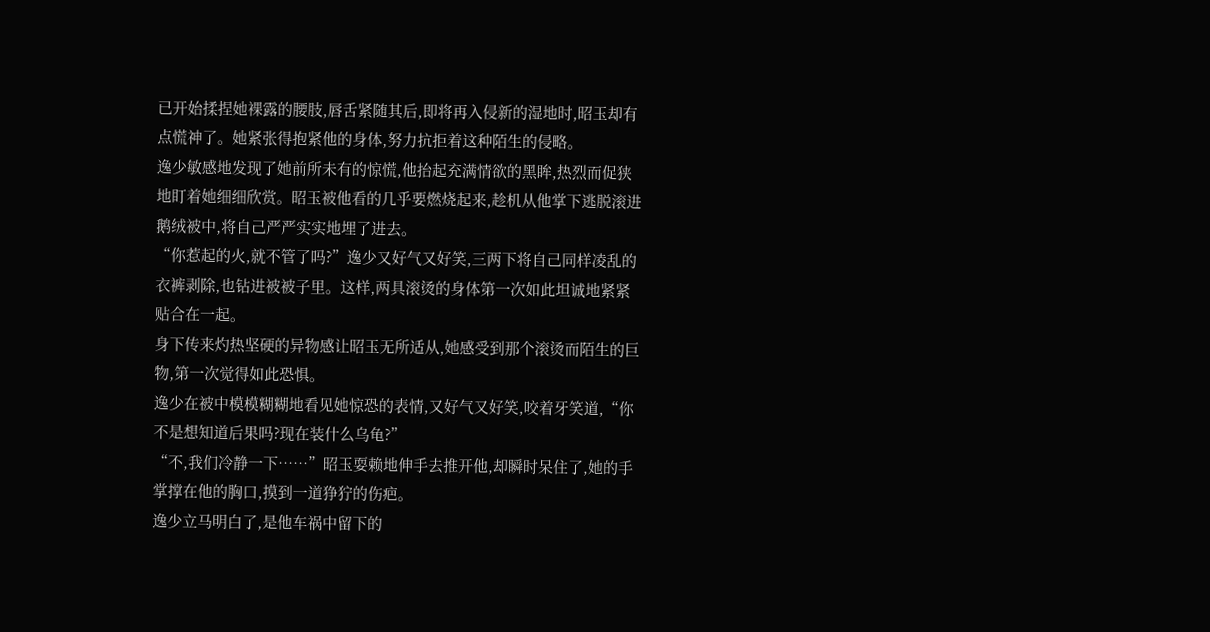已开始揉捏她裸露的腰肢,唇舌紧随其后,即将再入侵新的湿地时,昭玉却有点慌神了。她紧张得抱紧他的身体,努力抗拒着这种陌生的侵略。
逸少敏感地发现了她前所未有的惊慌,他抬起充满情欲的黑眸,热烈而促狭地盯着她细细欣赏。昭玉被他看的几乎要燃烧起来,趁机从他掌下逃脱滚进鹅绒被中,将自己严严实实地埋了进去。
“你惹起的火,就不管了吗?”逸少又好气又好笑,三两下将自己同样凌乱的衣裤剥除,也钻进被被子里。这样,两具滚烫的身体第一次如此坦诚地紧紧贴合在一起。
身下传来灼热坚硬的异物感让昭玉无所适从,她感受到那个滚烫而陌生的巨物,第一次觉得如此恐惧。
逸少在被中模模糊糊地看见她惊恐的表情,又好气又好笑,咬着牙笑道,“你不是想知道后果吗?现在装什么乌龟?”
“不,我们冷静一下……”昭玉耍赖地伸手去推开他,却瞬时呆住了,她的手掌撑在他的胸口,摸到一道狰狞的伤疤。
逸少立马明白了,是他车祸中留下的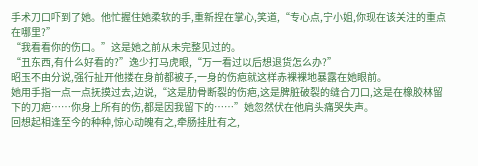手术刀口吓到了她。他忙握住她柔软的手,重新捏在掌心,笑道,“专心点,宁小姐,你现在该关注的重点在哪里?”
“我看看你的伤口。”这是她之前从未完整见过的。
“丑东西,有什么好看的?”逸少打马虎眼,“万一看过以后想退货怎么办?”
昭玉不由分说,强行扯开他搂在身前都被子,一身的伤疤就这样赤裸裸地暴露在她眼前。
她用手指一点一点抚摸过去,边说,“这是肋骨断裂的伤疤,这是脾脏破裂的缝合刀口,这是在橡胶林留下的刀疤……你身上所有的伤,都是因我留下的……”她忽然伏在他肩头痛哭失声。
回想起相逢至今的种种,惊心动魄有之,牵肠挂肚有之,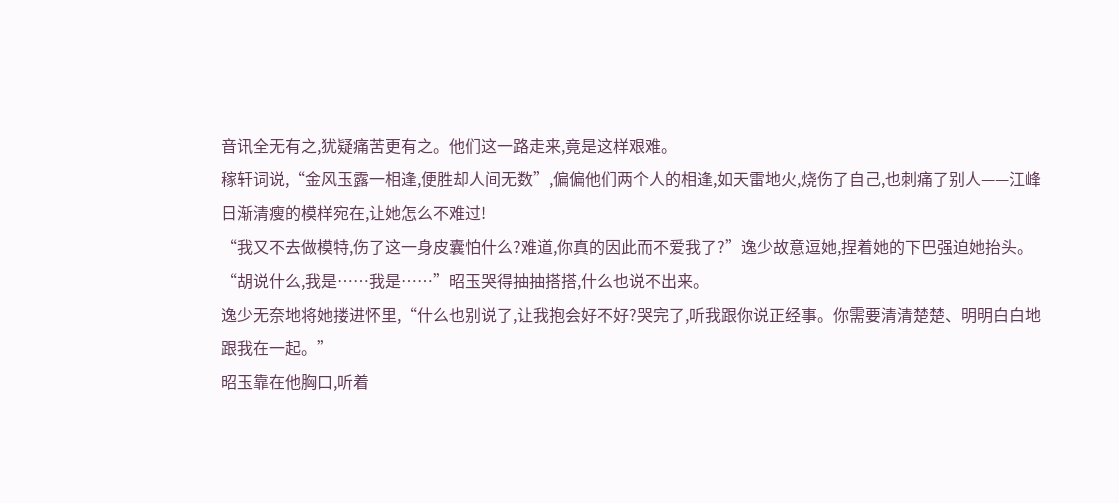音讯全无有之,犹疑痛苦更有之。他们这一路走来,竟是这样艰难。
稼轩词说,“金风玉露一相逢,便胜却人间无数”,偏偏他们两个人的相逢,如天雷地火,烧伤了自己,也刺痛了别人——江峰日渐清瘦的模样宛在,让她怎么不难过!
“我又不去做模特,伤了这一身皮囊怕什么?难道,你真的因此而不爱我了?”逸少故意逗她,捏着她的下巴强迫她抬头。
“胡说什么,我是……我是……”昭玉哭得抽抽搭搭,什么也说不出来。
逸少无奈地将她搂进怀里,“什么也别说了,让我抱会好不好?哭完了,听我跟你说正经事。你需要清清楚楚、明明白白地跟我在一起。”
昭玉靠在他胸口,听着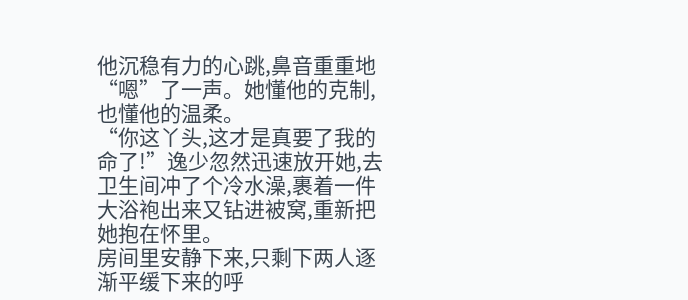他沉稳有力的心跳,鼻音重重地“嗯”了一声。她懂他的克制,也懂他的温柔。
“你这丫头,这才是真要了我的命了!”逸少忽然迅速放开她,去卫生间冲了个冷水澡,裹着一件大浴袍出来又钻进被窝,重新把她抱在怀里。
房间里安静下来,只剩下两人逐渐平缓下来的呼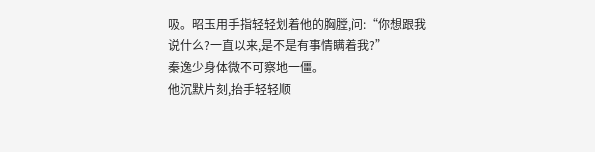吸。昭玉用手指轻轻划着他的胸膛,问:“你想跟我说什么?一直以来,是不是有事情瞒着我?”
秦逸少身体微不可察地一僵。
他沉默片刻,抬手轻轻顺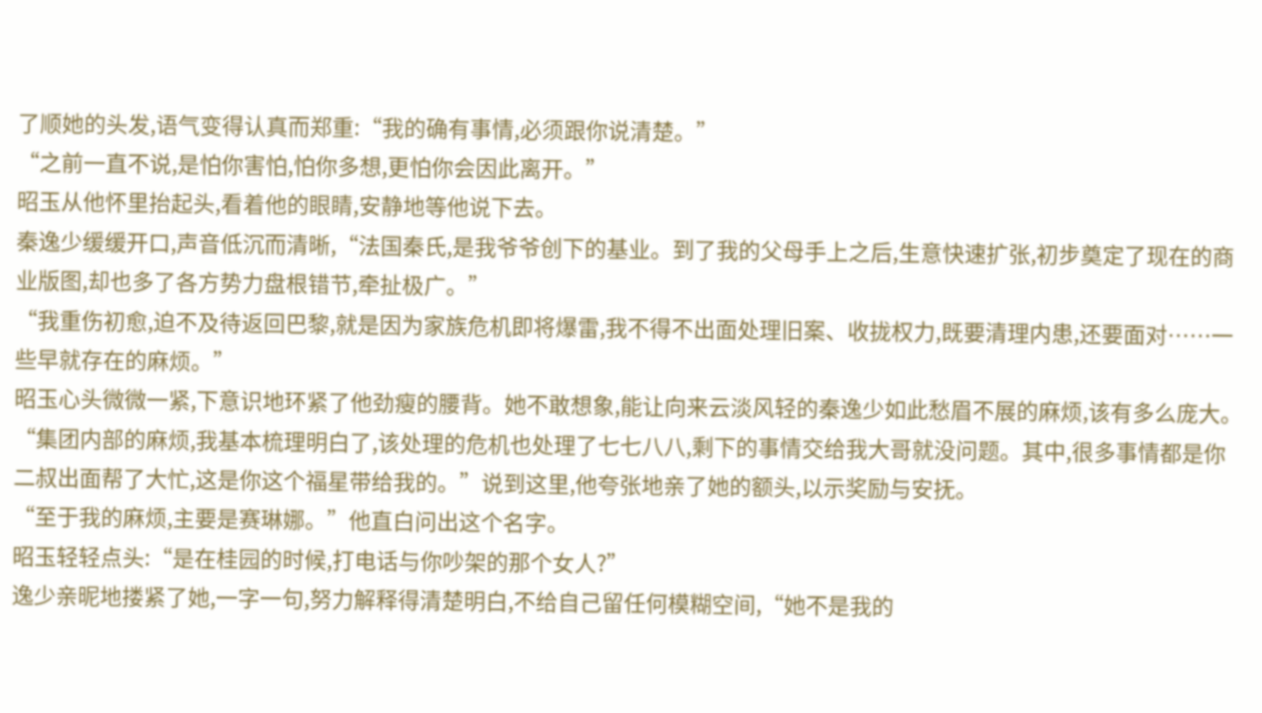了顺她的头发,语气变得认真而郑重:“我的确有事情,必须跟你说清楚。”
“之前一直不说,是怕你害怕,怕你多想,更怕你会因此离开。”
昭玉从他怀里抬起头,看着他的眼睛,安静地等他说下去。
秦逸少缓缓开口,声音低沉而清晰,“法国秦氏,是我爷爷创下的基业。到了我的父母手上之后,生意快速扩张,初步奠定了现在的商业版图,却也多了各方势力盘根错节,牵扯极广。”
“我重伤初愈,迫不及待返回巴黎,就是因为家族危机即将爆雷,我不得不出面处理旧案、收拢权力,既要清理内患,还要面对……一些早就存在的麻烦。”
昭玉心头微微一紧,下意识地环紧了他劲瘦的腰背。她不敢想象,能让向来云淡风轻的秦逸少如此愁眉不展的麻烦,该有多么庞大。
“集团内部的麻烦,我基本梳理明白了,该处理的危机也处理了七七八八,剩下的事情交给我大哥就没问题。其中,很多事情都是你二叔出面帮了大忙,这是你这个福星带给我的。”说到这里,他夸张地亲了她的额头,以示奖励与安抚。
“至于我的麻烦,主要是赛琳娜。”他直白问出这个名字。
昭玉轻轻点头:“是在桂园的时候,打电话与你吵架的那个女人?”
逸少亲昵地搂紧了她,一字一句,努力解释得清楚明白,不给自己留任何模糊空间,“她不是我的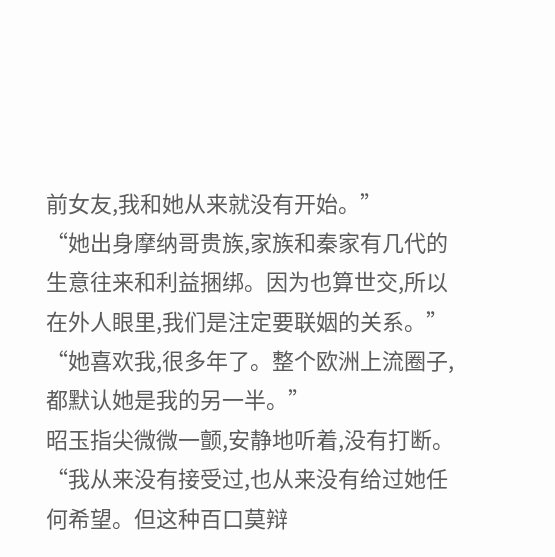前女友,我和她从来就没有开始。”
“她出身摩纳哥贵族,家族和秦家有几代的生意往来和利益捆绑。因为也算世交,所以在外人眼里,我们是注定要联姻的关系。”
“她喜欢我,很多年了。整个欧洲上流圈子,都默认她是我的另一半。”
昭玉指尖微微一颤,安静地听着,没有打断。
“我从来没有接受过,也从来没有给过她任何希望。但这种百口莫辩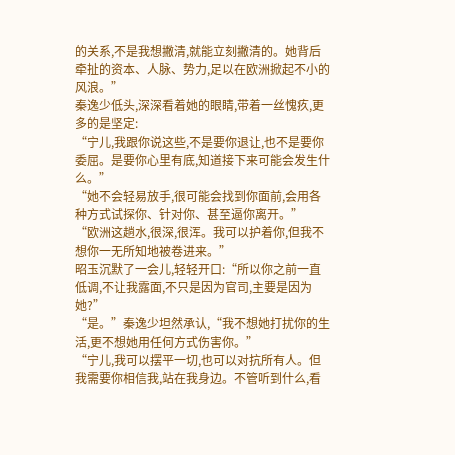的关系,不是我想撇清,就能立刻撇清的。她背后牵扯的资本、人脉、势力,足以在欧洲掀起不小的风浪。”
秦逸少低头,深深看着她的眼睛,带着一丝愧疚,更多的是坚定:
“宁儿,我跟你说这些,不是要你退让,也不是要你委屈。是要你心里有底,知道接下来可能会发生什么。”
“她不会轻易放手,很可能会找到你面前,会用各种方式试探你、针对你、甚至逼你离开。”
“欧洲这趟水,很深,很浑。我可以护着你,但我不想你一无所知地被卷进来。”
昭玉沉默了一会儿,轻轻开口:“所以你之前一直低调,不让我露面,不只是因为官司,主要是因为她?”
“是。”秦逸少坦然承认,“我不想她打扰你的生活,更不想她用任何方式伤害你。”
“宁儿,我可以摆平一切,也可以对抗所有人。但我需要你相信我,站在我身边。不管听到什么,看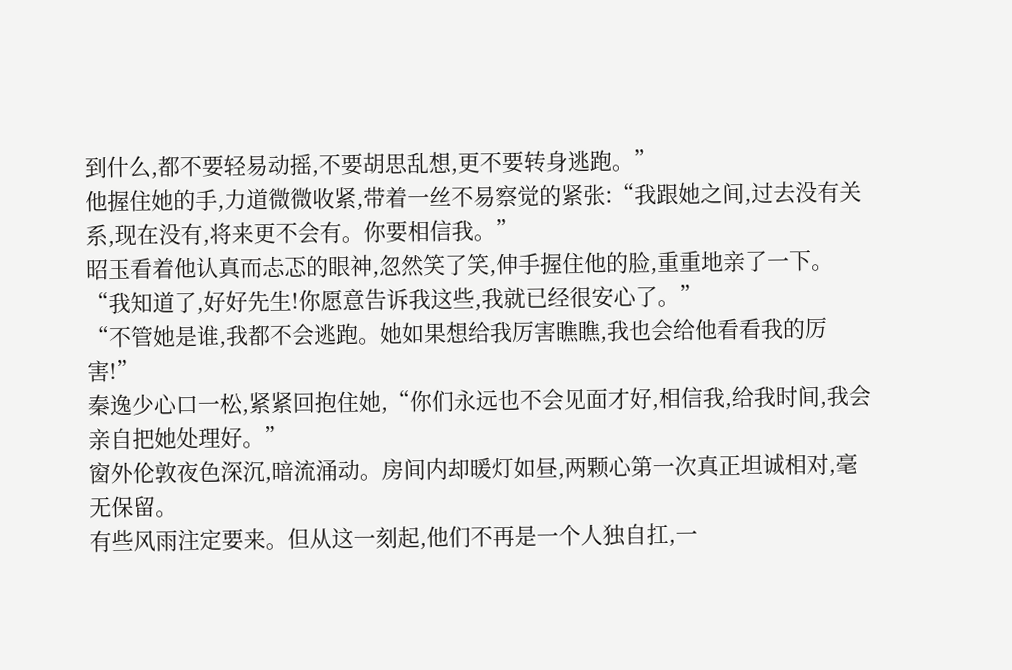到什么,都不要轻易动摇,不要胡思乱想,更不要转身逃跑。”
他握住她的手,力道微微收紧,带着一丝不易察觉的紧张:“我跟她之间,过去没有关系,现在没有,将来更不会有。你要相信我。”
昭玉看着他认真而忐忑的眼神,忽然笑了笑,伸手握住他的脸,重重地亲了一下。
“我知道了,好好先生!你愿意告诉我这些,我就已经很安心了。”
“不管她是谁,我都不会逃跑。她如果想给我厉害瞧瞧,我也会给他看看我的厉害!”
秦逸少心口一松,紧紧回抱住她,“你们永远也不会见面才好,相信我,给我时间,我会亲自把她处理好。”
窗外伦敦夜色深沉,暗流涌动。房间内却暖灯如昼,两颗心第一次真正坦诚相对,毫无保留。
有些风雨注定要来。但从这一刻起,他们不再是一个人独自扛,一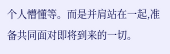个人懵懂等。而是并肩站在一起,准备共同面对即将到来的一切。